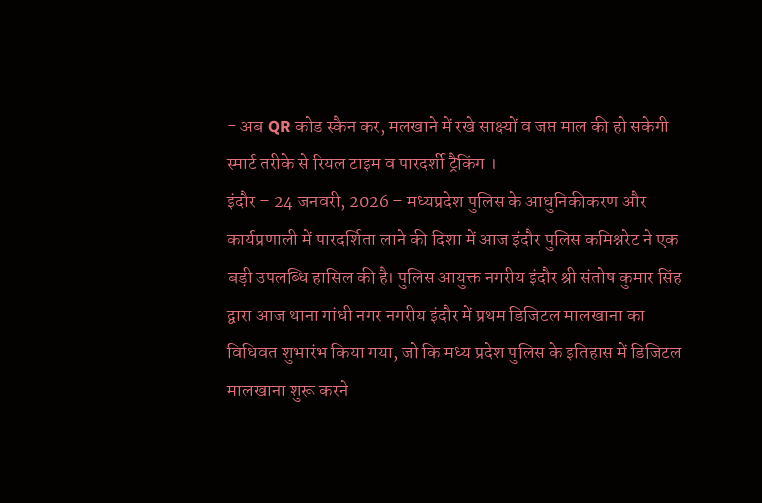- अब QR कोड स्कैन कर, मलखाने में रखे साक्ष्यों व जप्त माल की हो सकेगी स्मार्ट तरीके से रियल टाइम व पारदर्शी ट्रैकिंग ।
इंदौर – 24 जनवरी, 2026 – मध्यप्रदेश पुलिस के आधुनिकीकरण और कार्यप्रणाली में पारदर्शिता लाने की दिशा में आज इंदौर पुलिस कमिश्नरेट ने एक बड़ी उपलब्धि हासिल की है। पुलिस आयुक्त नगरीय इंदौर श्री संतोष कुमार सिंह द्वारा आज थाना गांधी नगर नगरीय इंदौर में प्रथम डिजिटल मालखाना का विधिवत शुभारंभ किया गया, जो कि मध्य प्रदेश पुलिस के इतिहास में डिजिटल मालखाना शुरू करने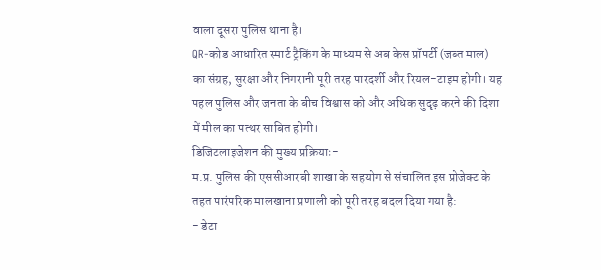वाला दूसरा पुलिस थाना है।
QR-कोड आधारित स्मार्ट ट्रैकिंग के माध्यम से अब केस प्रॉपर्टी (जब्त माल) का संग्रह, सुरक्षा और निगरानी पूरी तरह पारदर्शी और रियल-टाइम होगी। यह पहल पुलिस और जनता के बीच विश्वास को और अधिक सुदृढ़ करने की दिशा में मील का पत्थर साबित होगी।
डिजिटलाइजेशन की मुख्य प्रक्रियाः-
म.प्र. पुलिस की एससीआरबी शाखा के सहयोग से संचालित इस प्रोजेक्ट के तहत पारंपरिक मालखाना प्रणाली को पूरी तरह बदल दिया गया है:
- डेटा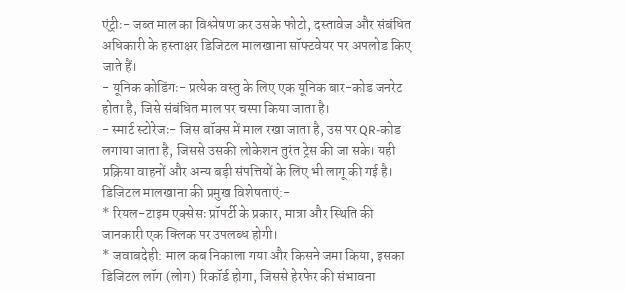एंट्रीः- जब्त माल का विश्लेषण कर उसके फोटो, दस्तावेज और संबंधित अधिकारी के हस्ताक्षर डिजिटल मालखाना सॉफ्टवेयर पर अपलोड किए जाते हैं।
- यूनिक कोडिंगः- प्रत्येक वस्तु के लिए एक यूनिक बार-कोड जनरेट होता है, जिसे संबंधित माल पर चस्पा किया जाता है।
- स्मार्ट स्टोरेजः- जिस बॉक्स में माल रखा जाता है, उस पर QR-कोड लगाया जाता है, जिससे उसकी लोकेशन तुरंत ट्रेस की जा सके। यही प्रक्रिया वाहनों और अन्य बड़ी संपत्तियों के लिए भी लागू की गई है।
डिजिटल मालखाना की प्रमुख विशेषताएं:-
* रियल-टाइम एक्सेसः प्रॉपर्टी के प्रकार, मात्रा और स्थिति की जानकारी एक क्लिक पर उपलब्ध होगी।
* जवाबदेही: माल कब निकाला गया और किसने जमा किया, इसका डिजिटल लॉग (लोग) रिकॉर्ड होगा, जिससे हेरफेर की संभावना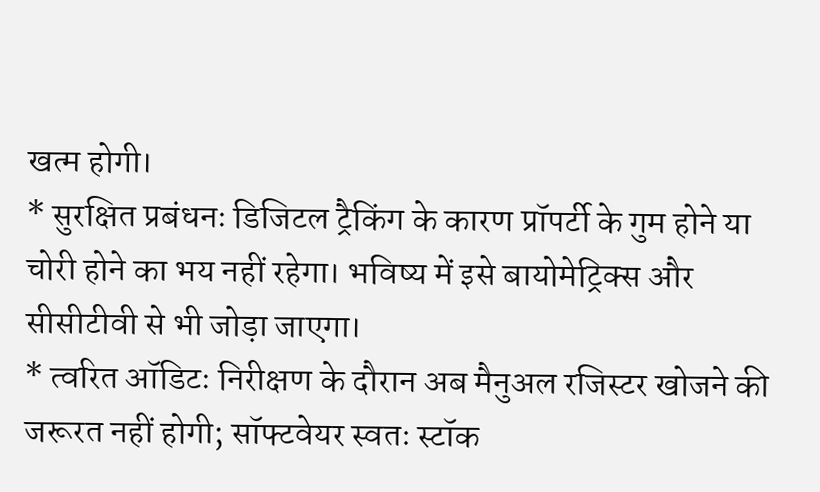खत्म होगी।
* सुरक्षित प्रबंधनः डिजिटल ट्रैकिंग के कारण प्रॉपर्टी के गुम होने या चोरी होने का भय नहीं रहेगा। भविष्य में इसे बायोमेट्रिक्स और सीसीटीवी से भी जोड़ा जाएगा।
* त्वरित ऑडिटः निरीक्षण के दौरान अब मैनुअल रजिस्टर खोजने की जरूरत नहीं होगी; सॉफ्टवेयर स्वतः स्टॉक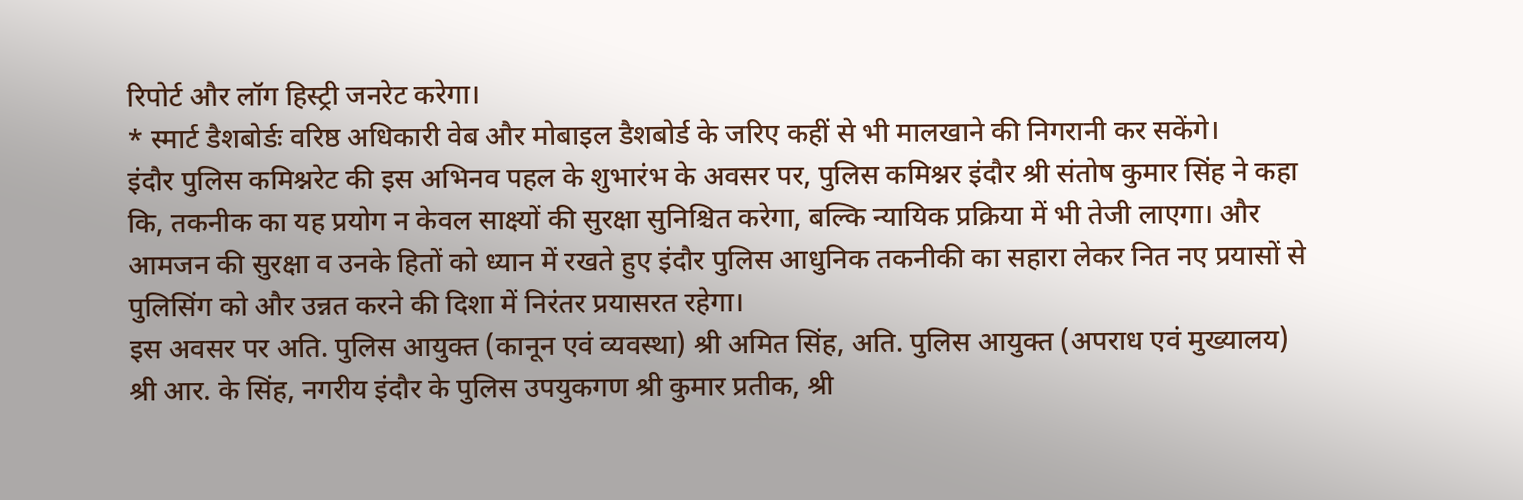रिपोर्ट और लॉग हिस्ट्री जनरेट करेगा।
* स्मार्ट डैशबोर्डः वरिष्ठ अधिकारी वेब और मोबाइल डैशबोर्ड के जरिए कहीं से भी मालखाने की निगरानी कर सकेंगे।
इंदौर पुलिस कमिश्नरेट की इस अभिनव पहल के शुभारंभ के अवसर पर, पुलिस कमिश्नर इंदौर श्री संतोष कुमार सिंह ने कहा कि, तकनीक का यह प्रयोग न केवल साक्ष्यों की सुरक्षा सुनिश्चित करेगा, बल्कि न्यायिक प्रक्रिया में भी तेजी लाएगा। और आमजन की सुरक्षा व उनके हितों को ध्यान में रखते हुए इंदौर पुलिस आधुनिक तकनीकी का सहारा लेकर नित नए प्रयासों से पुलिसिंग को और उन्नत करने की दिशा में निरंतर प्रयासरत रहेगा।
इस अवसर पर अति. पुलिस आयुक्त (कानून एवं व्यवस्था) श्री अमित सिंह, अति. पुलिस आयुक्त (अपराध एवं मुख्यालय) श्री आर. के सिंह, नगरीय इंदौर के पुलिस उपयुकगण श्री कुमार प्रतीक, श्री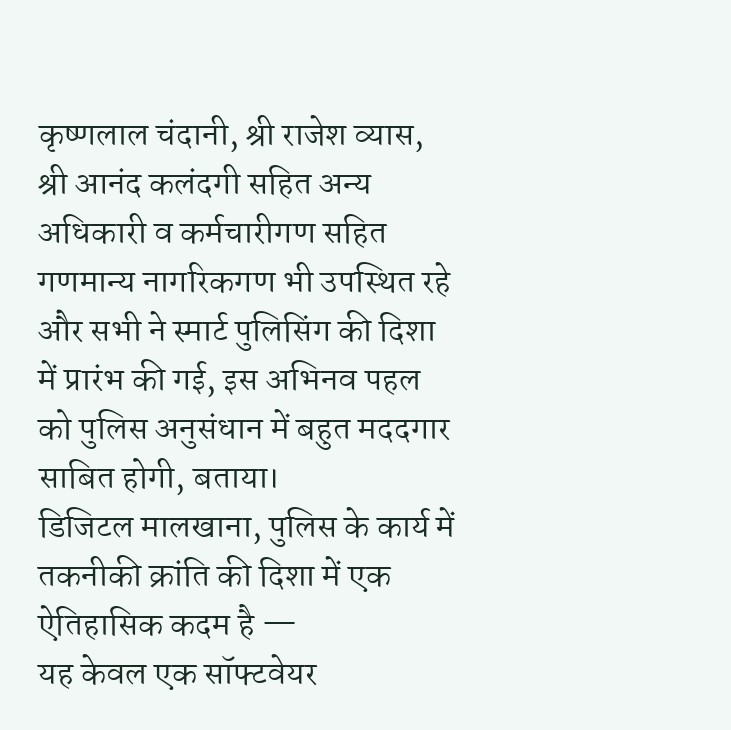कृष्णलाल चंदानी, श्री राजेश व्यास, श्री आनंद कलंदगी सहित अन्य अधिकारी व कर्मचारीगण सहित गणमान्य नागरिकगण भी उपस्थित रहे और सभी ने स्मार्ट पुलिसिंग की दिशा में प्रारंभ की गई, इस अभिनव पहल को पुलिस अनुसंधान में बहुत मददगार साबित होगी, बताया।
डिजिटल मालखाना, पुलिस के कार्य में तकनीकी क्रांति की दिशा में एक ऐतिहासिक कदम है —
यह केवल एक सॉफ्टवेयर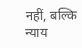नहीं, बल्कि न्याय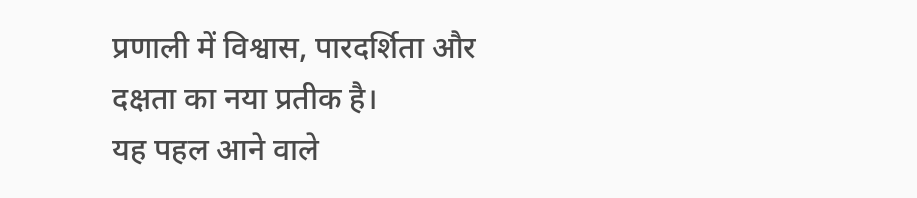प्रणाली में विश्वास, पारदर्शिता और दक्षता का नया प्रतीक है।
यह पहल आने वाले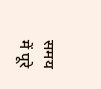समय में पूरे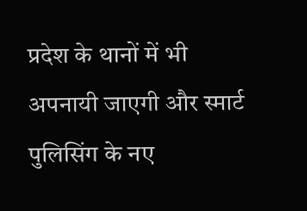प्रदेश के थानों में भी अपनायी जाएगी और स्मार्ट पुलिसिंग के नए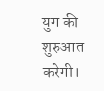युग की शुरुआत करेगी।